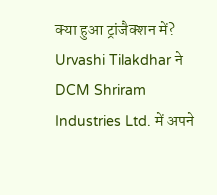क्या हुआ ट्रांजैक्शन में?
Urvashi Tilakdhar ने DCM Shriram Industries Ltd. में अपने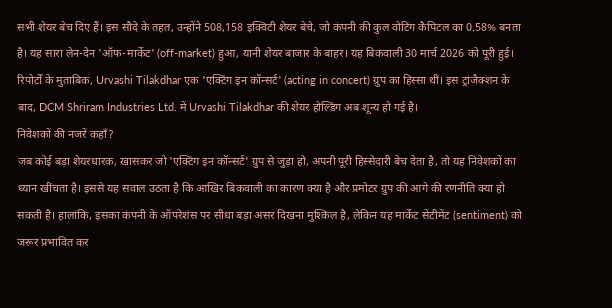सभी शेयर बेच दिए हैं। इस सौदे के तहत, उन्होंने 508,158 इक्विटी शेयर बेचे, जो कंपनी की कुल वोटिंग कैपिटल का 0.58% बनता है। यह सारा लेन-देन 'ऑफ-मार्केट' (off-market) हुआ, यानी शेयर बाजार के बाहर। यह बिकवाली 30 मार्च 2026 को पूरी हुई। रिपोर्टों के मुताबिक, Urvashi Tilakdhar एक 'एक्टिंग इन कॉन्सर्ट' (acting in concert) ग्रुप का हिस्सा थीं। इस ट्रांजैक्शन के बाद, DCM Shriram Industries Ltd. में Urvashi Tilakdhar की शेयर होल्डिंग अब शून्य हो गई है।
निवेशकों की नजरें कहाँ?
जब कोई बड़ा शेयरधारक, खासकर जो 'एक्टिंग इन कॉन्सर्ट' ग्रुप से जुड़ा हो, अपनी पूरी हिस्सेदारी बेच देता है, तो यह निवेशकों का ध्यान खींचता है। इससे यह सवाल उठता है कि आखिर बिकवाली का कारण क्या है और प्रमोटर ग्रुप की आगे की रणनीति क्या हो सकती है। हालांकि, इसका कंपनी के ऑपरेशंस पर सीधा बड़ा असर दिखना मुश्किल है, लेकिन यह मार्केट सेंटीमेंट (sentiment) को जरूर प्रभावित कर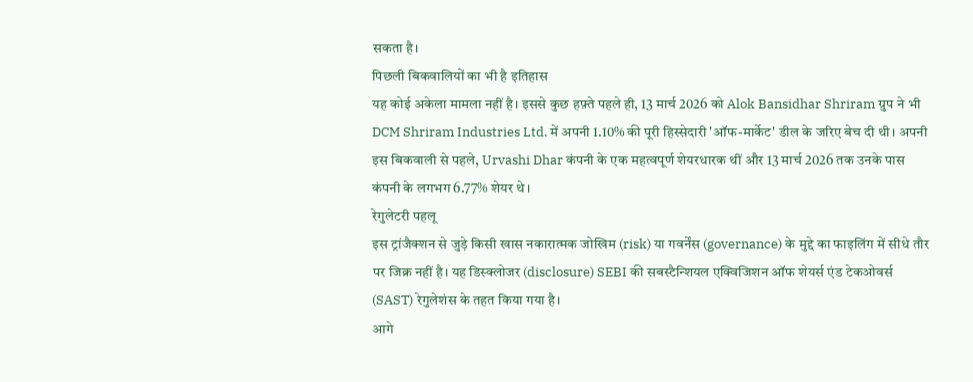सकता है।
पिछली बिकवालियों का भी है इतिहास
यह कोई अकेला मामला नहीं है। इससे कुछ हफ़्ते पहले ही, 13 मार्च 2026 को Alok Bansidhar Shriram ग्रुप ने भी DCM Shriram Industries Ltd. में अपनी 1.10% की पूरी हिस्सेदारी 'ऑफ-मार्केट' डील के जरिए बेच दी थी। अपनी इस बिकवाली से पहले, Urvashi Dhar कंपनी के एक महत्वपूर्ण शेयरधारक थीं और 13 मार्च 2026 तक उनके पास कंपनी के लगभग 6.77% शेयर थे।
रेगुलेटरी पहलू
इस ट्रांजैक्शन से जुड़े किसी खास नकारात्मक जोखिम (risk) या गवर्नेंस (governance) के मुद्दे का फाइलिंग में सीधे तौर पर जिक्र नहीं है। यह डिस्क्लोजर (disclosure) SEBI की सबस्टैन्शियल एक्विजिशन ऑफ शेयर्स एंड टेकओवर्स (SAST) रेगुलेशंस के तहत किया गया है।
आगे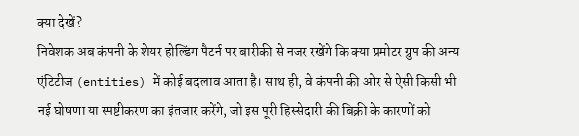क्या देखें?
निवेशक अब कंपनी के शेयर होल्डिंग पैटर्न पर बारीकी से नजर रखेंगे कि क्या प्रमोटर ग्रुप की अन्य एंटिटीज (entities) में कोई बदलाव आता है। साथ ही, वे कंपनी की ओर से ऐसी किसी भी नई घोषणा या स्पष्टीकरण का इंतजार करेंगे, जो इस पूरी हिस्सेदारी की बिक्री के कारणों को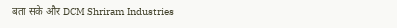बता सके और DCM Shriram Industries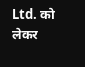Ltd. को लेकर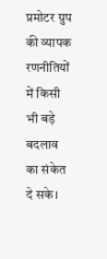प्रमोटर ग्रुप की व्यापक रणनीतियों में किसी भी बड़े बदलाव का संकेत दे सके।